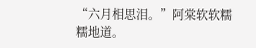“六月相思泪。”阿棠软软糯糯地道。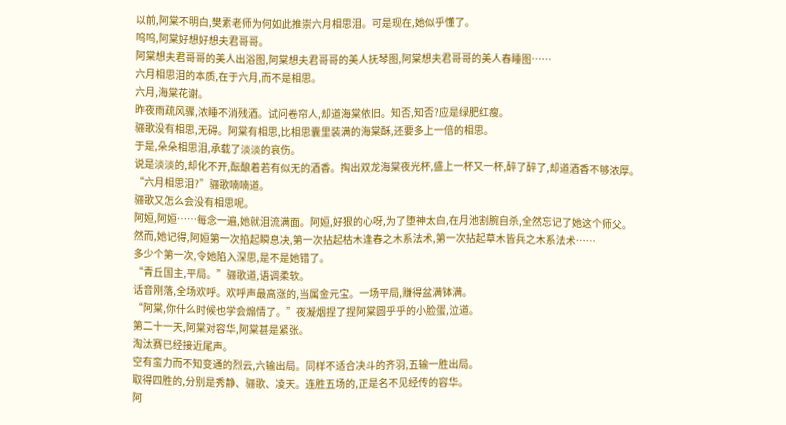以前,阿棠不明白,樊素老师为何如此推崇六月相思泪。可是现在,她似乎懂了。
呜呜,阿棠好想好想夫君哥哥。
阿棠想夫君哥哥的美人出浴图,阿棠想夫君哥哥的美人抚琴图,阿棠想夫君哥哥的美人春睡图……
六月相思泪的本质,在于六月,而不是相思。
六月,海棠花谢。
昨夜雨疏风骤,浓睡不消残酒。试问卷帘人,却道海棠依旧。知否,知否?应是绿肥红瘦。
骊歌没有相思,无碍。阿棠有相思,比相思囊里装满的海棠酥,还要多上一倍的相思。
于是,朵朵相思泪,承载了淡淡的哀伤。
说是淡淡的,却化不开,酝酿着若有似无的酒香。掏出双龙海棠夜光杯,盛上一杯又一杯,醉了醉了,却道酒香不够浓厚。
“六月相思泪?”骊歌喃喃道。
骊歌又怎么会没有相思呢。
阿姮,阿姮……每念一遍,她就泪流满面。阿姮,好狠的心呀,为了堕神太白,在月池割腕自杀,全然忘记了她这个师父。
然而,她记得,阿姮第一次掐起瞬息决,第一次拈起枯木逢春之木系法术,第一次拈起草木皆兵之木系法术……
多少个第一次,令她陷入深思,是不是她错了。
“青丘国主,平局。”骊歌道,语调柔软。
话音刚落,全场欢呼。欢呼声最高涨的,当属金元宝。一场平局,赚得盆满钵满。
“阿棠,你什么时候也学会煽情了。”夜凝烟捏了捏阿棠圆乎乎的小脸蛋,泣道。
第二十一天,阿棠对容华,阿棠甚是紧张。
淘汰赛已经接近尾声。
空有蛮力而不知变通的烈云,六输出局。同样不适合决斗的齐羽,五输一胜出局。
取得四胜的,分别是秀静、骊歌、凌天。连胜五场的,正是名不见经传的容华。
阿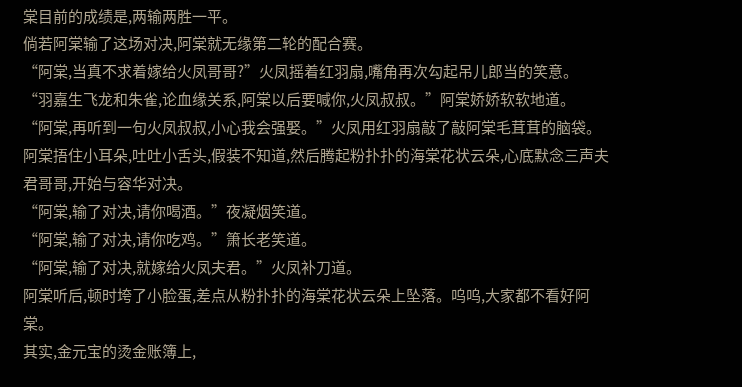棠目前的成绩是,两输两胜一平。
倘若阿棠输了这场对决,阿棠就无缘第二轮的配合赛。
“阿棠,当真不求着嫁给火凤哥哥?”火凤摇着红羽扇,嘴角再次勾起吊儿郎当的笑意。
“羽嘉生飞龙和朱雀,论血缘关系,阿棠以后要喊你,火凤叔叔。”阿棠娇娇软软地道。
“阿棠,再听到一句火凤叔叔,小心我会强娶。”火凤用红羽扇敲了敲阿棠毛茸茸的脑袋。
阿棠捂住小耳朵,吐吐小舌头,假装不知道,然后腾起粉扑扑的海棠花状云朵,心底默念三声夫君哥哥,开始与容华对决。
“阿棠,输了对决,请你喝酒。”夜凝烟笑道。
“阿棠,输了对决,请你吃鸡。”箫长老笑道。
“阿棠,输了对决,就嫁给火凤夫君。”火凤补刀道。
阿棠听后,顿时垮了小脸蛋,差点从粉扑扑的海棠花状云朵上坠落。呜呜,大家都不看好阿棠。
其实,金元宝的烫金账簿上,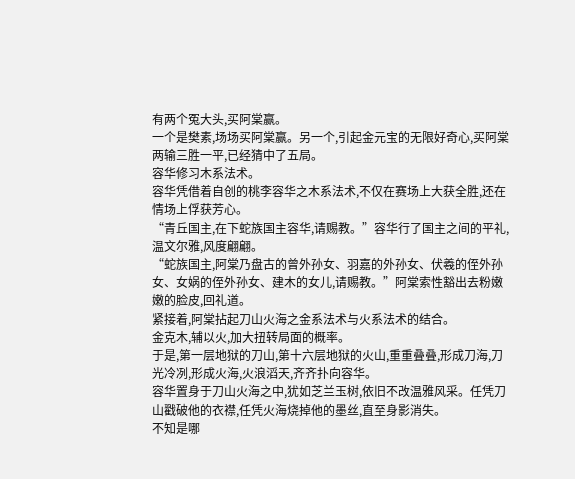有两个冤大头,买阿棠赢。
一个是樊素,场场买阿棠赢。另一个,引起金元宝的无限好奇心,买阿棠两输三胜一平,已经猜中了五局。
容华修习木系法术。
容华凭借着自创的桃李容华之木系法术,不仅在赛场上大获全胜,还在情场上俘获芳心。
“青丘国主,在下蛇族国主容华,请赐教。”容华行了国主之间的平礼,温文尔雅,风度翩翩。
“蛇族国主,阿棠乃盘古的曾外孙女、羽嘉的外孙女、伏羲的侄外孙女、女娲的侄外孙女、建木的女儿,请赐教。”阿棠索性豁出去粉嫩嫩的脸皮,回礼道。
紧接着,阿棠拈起刀山火海之金系法术与火系法术的结合。
金克木,辅以火,加大扭转局面的概率。
于是,第一层地狱的刀山,第十六层地狱的火山,重重叠叠,形成刀海,刀光冷冽,形成火海,火浪滔天,齐齐扑向容华。
容华置身于刀山火海之中,犹如芝兰玉树,依旧不改温雅风采。任凭刀山戳破他的衣襟,任凭火海烧掉他的墨丝,直至身影消失。
不知是哪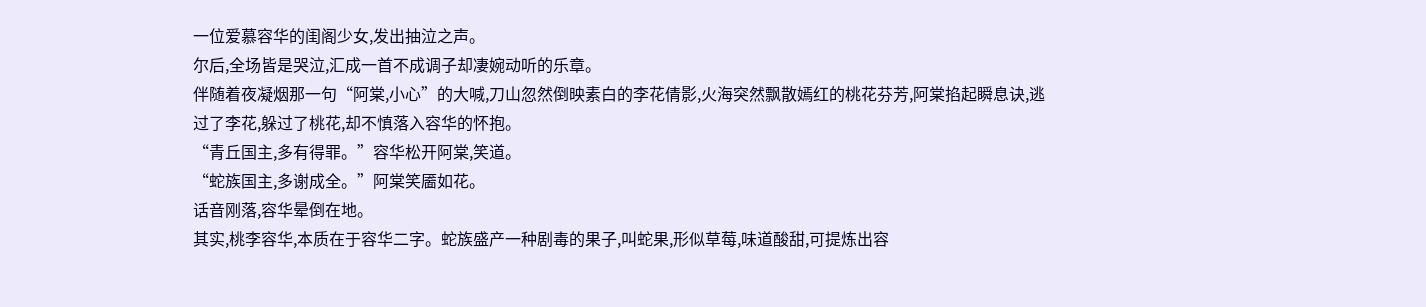一位爱慕容华的闺阁少女,发出抽泣之声。
尔后,全场皆是哭泣,汇成一首不成调子却凄婉动听的乐章。
伴随着夜凝烟那一句“阿棠,小心”的大喊,刀山忽然倒映素白的李花倩影,火海突然飘散嫣红的桃花芬芳,阿棠掐起瞬息诀,逃过了李花,躲过了桃花,却不慎落入容华的怀抱。
“青丘国主,多有得罪。”容华松开阿棠,笑道。
“蛇族国主,多谢成全。”阿棠笑靥如花。
话音刚落,容华晕倒在地。
其实,桃李容华,本质在于容华二字。蛇族盛产一种剧毒的果子,叫蛇果,形似草莓,味道酸甜,可提炼出容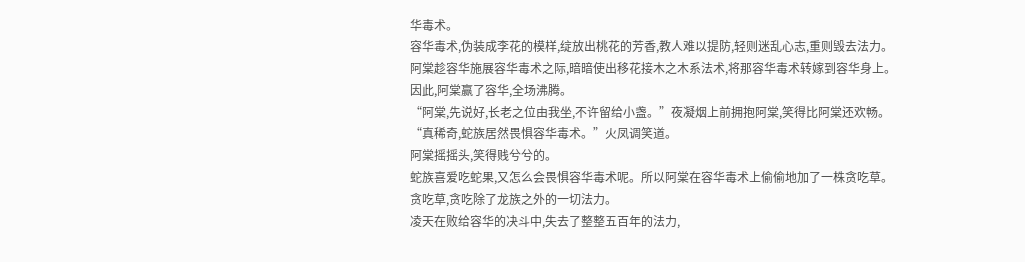华毒术。
容华毒术,伪装成李花的模样,绽放出桃花的芳香,教人难以提防,轻则迷乱心志,重则毁去法力。
阿棠趁容华施展容华毒术之际,暗暗使出移花接木之木系法术,将那容华毒术转嫁到容华身上。
因此,阿棠赢了容华,全场沸腾。
“阿棠,先说好,长老之位由我坐,不许留给小盏。”夜凝烟上前拥抱阿棠,笑得比阿棠还欢畅。
“真稀奇,蛇族居然畏惧容华毒术。”火凤调笑道。
阿棠摇摇头,笑得贱兮兮的。
蛇族喜爱吃蛇果,又怎么会畏惧容华毒术呢。所以阿棠在容华毒术上偷偷地加了一株贪吃草。
贪吃草,贪吃除了龙族之外的一切法力。
凌天在败给容华的决斗中,失去了整整五百年的法力,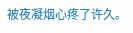被夜凝烟心疼了许久。